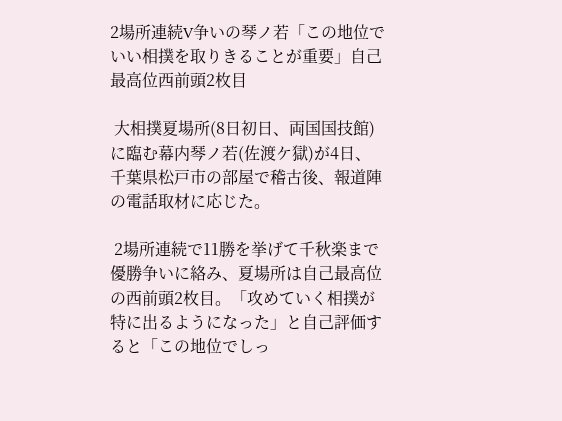2場所連続V争いの琴ノ若「この地位でいい相撲を取りきることが重要」自己最高位西前頭2枚目

 大相撲夏場所(8日初日、両国国技館)に臨む幕内琴ノ若(佐渡ケ獄)が4日、千葉県松戸市の部屋で稽古後、報道陣の電話取材に応じた。

 2場所連続で11勝を挙げて千秋楽まで優勝争いに絡み、夏場所は自己最高位の西前頭2枚目。「攻めていく相撲が特に出るようになった」と自己評価すると「この地位でしっ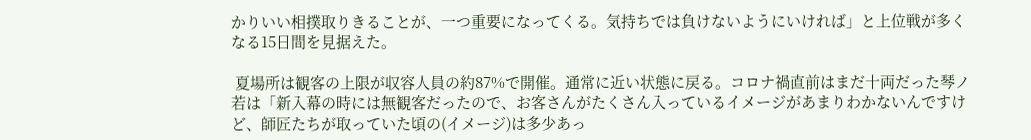かりいい相撲取りきることが、一つ重要になってくる。気持ちでは負けないようにいければ」と上位戦が多くなる15日間を見据えた。

 夏場所は観客の上限が収容人員の約87%で開催。通常に近い状態に戻る。コロナ禍直前はまだ十両だった琴ノ若は「新入幕の時には無観客だったので、お客さんがたくさん入っているイメージがあまりわかないんですけど、師匠たちが取っていた頃の(イメージ)は多少あっ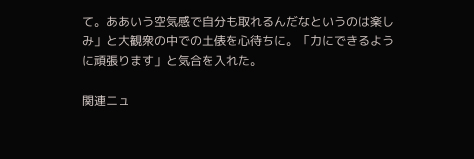て。ああいう空気感で自分も取れるんだなというのは楽しみ」と大観衆の中での土俵を心待ちに。「力にできるように頑張ります」と気合を入れた。

関連ニュ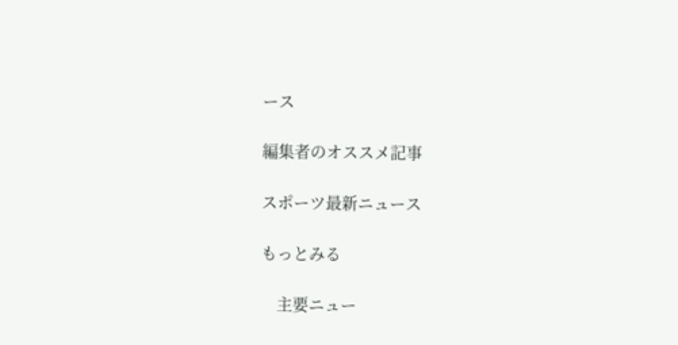ース

編集者のオススメ記事

スポーツ最新ニュース

もっとみる

    主要ニュー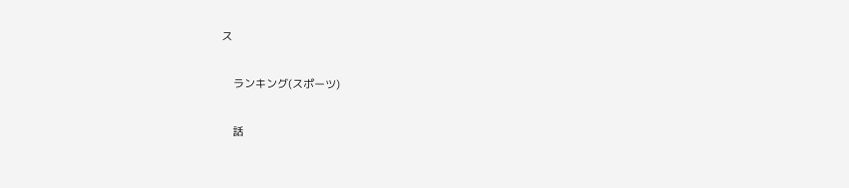ス

    ランキング(スポーツ)

    話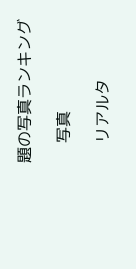題の写真ランキング

    写真

    リアルタ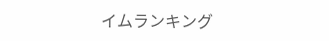イムランキング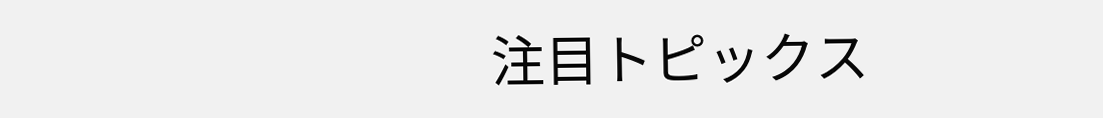注目トピックス